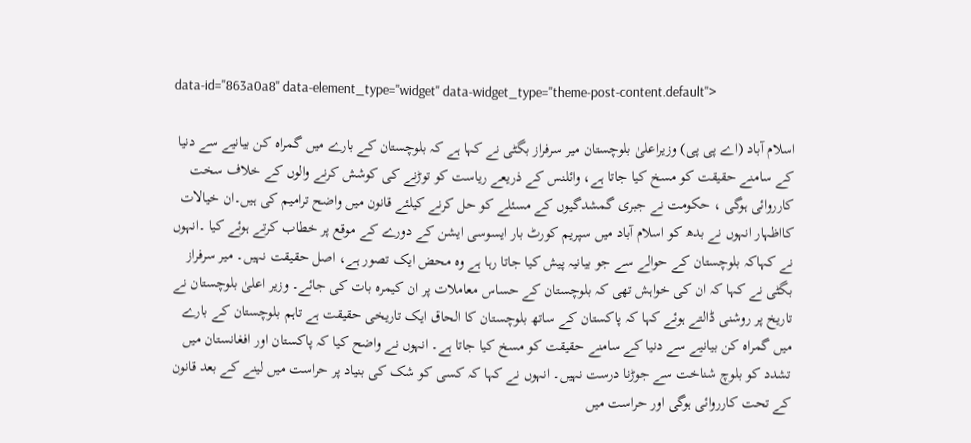data-id="863a0a8" data-element_type="widget" data-widget_type="theme-post-content.default">

اسلام آباد (اے پی پی) وزیراعلیٰ بلوچستان میر سرفراز بگٹی نے کہا ہے کہ بلوچستان کے بارے میں گمراہ کن بیانیے سے دنیا کے سامنے حقیقت کو مسخ کیا جاتا ہے، وائلنس کے ذریعے ریاست کو توڑنے کی کوشش کرنے والوں کے خلاف سخت کارروائی ہوگی ، حکومت نے جبری گمشدگیوں کے مسئلے کو حل کرنے کیلئے قانون میں واضح ترامیم کی ہیں۔ان خیالات کااظہار انہوں نے بدھ کو اسلام آباد میں سپریم کورٹ بار ایسوسی ایشن کے دورے کے موقع پر خطاب کرتے ہوئے کیا ۔انہوں نے کہاکہ بلوچستان کے حوالے سے جو بیانیہ پیش کیا جاتا رہا ہے وہ محض ایک تصور ہے، اصل حقیقت نہیں۔ میر سرفراز بگٹی نے کہا کہ ان کی خواہش تھی کہ بلوچستان کے حساس معاملات پر ان کیمرہ بات کی جائے۔ وزیر اعلیٰ بلوچستان نے تاریخ پر روشنی ڈالتے ہوئے کہا کہ پاکستان کے ساتھ بلوچستان کا الحاق ایک تاریخی حقیقت ہے تاہم بلوچستان کے بارے میں گمراہ کن بیانیے سے دنیا کے سامنے حقیقت کو مسخ کیا جاتا ہے۔ انہوں نے واضح کیا کہ پاکستان اور افغانستان میں تشدد کو بلوچ شناخت سے جوڑنا درست نہیں۔ انہوں نے کہا کہ کسی کو شک کی بنیاد پر حراست میں لینے کے بعد قانون کے تحت کارروائی ہوگی اور حراست میں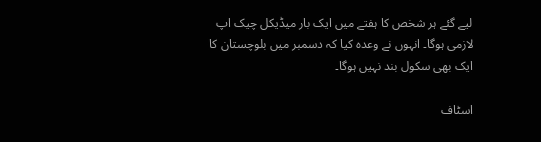لیے گئے ہر شخص کا ہفتے میں ایک بار میڈیکل چیک اپ لازمی ہوگا۔ انہوں نے وعدہ کیا کہ دسمبر میں بلوچستان کا ایک بھی سکول بند نہیں ہوگا۔

اسٹاف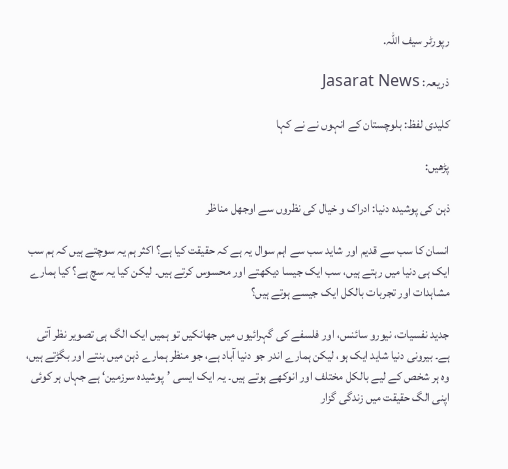رپورٹر سیف اللہ.

ذریعہ: Jasarat News

کلیدی لفظ: بلوچستان کے انہوں نے نے کہا

پڑھیں:

ذہن کی پوشیدہ دنیا: ادراک و خیال کی نظروں سے اوجھل مناظر

انسان کا سب سے قدیم اور شاید سب سے اہم سوال یہ ہے کہ حقیقت کیا ہے؟ اکثر ہم یہ سوچتے ہیں کہ ہم سب ایک ہی دنیا میں رہتے ہیں، سب ایک جیسا دیکھتے اور محسوس کرتے ہیں۔ لیکن کیا یہ سچ ہے؟ کیا ہمارے مشاہدات اور تجربات بالکل ایک جیسے ہوتے ہیں؟

جدید نفسیات، نیورو سائنس، اور فلسفے کی گہرائیوں میں جھانکیں تو ہمیں ایک الگ ہی تصویر نظر آتی ہے۔ بیرونی دنیا شاید ایک ہو، لیکن ہمارے اندر جو دنیا آباد ہے، جو منظر ہمارے ذہن میں بنتے اور بگڑتے ہیں، وہ ہر شخص کے لیے بالکل مختلف اور انوکھے ہوتے ہیں۔ یہ ایک ایسی ’پوشیدہ سرزمین‘ ہے جہاں ہر کوئی اپنی الگ حقیقت میں زندگی گزار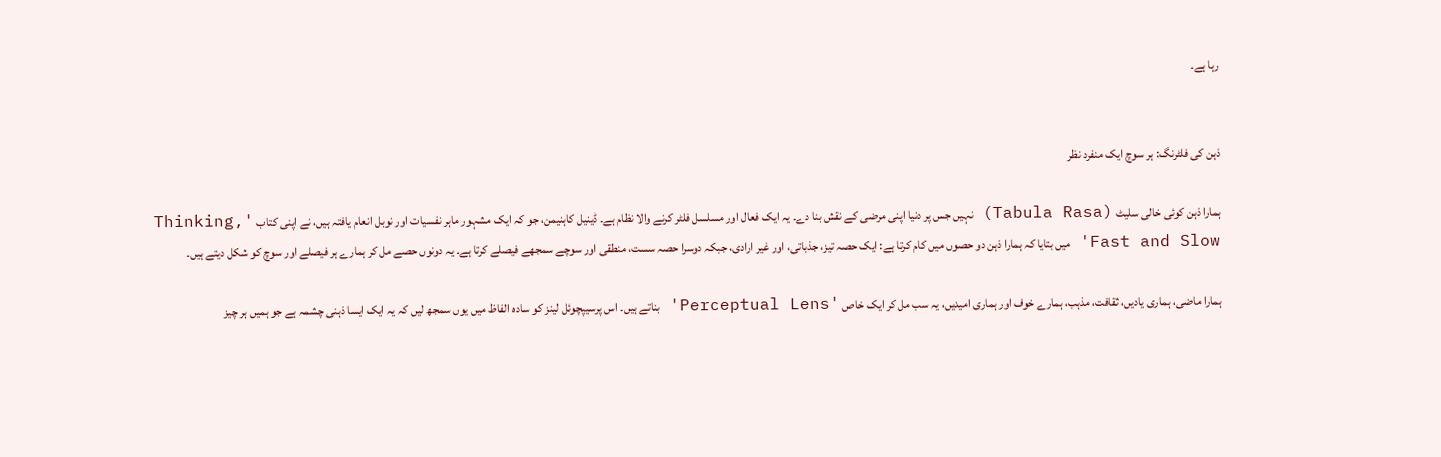رہا ہے۔


ذہن کی فلٹرنگ: ہر سوچ ایک منفرد نظر

ہمارا ذہن کوئی خالی سلیٹ (Tabula Rasa) نہیں جس پر دنیا اپنی مرضی کے نقش بنا دے۔ یہ ایک فعال اور مسلسل فلٹر کرنے والا نظام ہے۔ ڈینیل کاہنیمن، جو کہ ایک مشہور ماہر نفسیات اور نوبل انعام یافتہ ہیں، نے اپنی کتاب 'Thinking, Fast and Slow' میں بتایا کہ ہمارا ذہن دو حصوں میں کام کرتا ہے: ایک حصہ تیز، جذباتی، اور غیر ارادی، جبکہ دوسرا حصہ سست، منطقی اور سوچے سمجھے فیصلے کرتا ہے۔ یہ دونوں حصے مل کر ہمارے ہر فیصلے اور سوچ کو شکل دیتے ہیں۔

ہمارا ماضی، ہماری یادیں، ثقافت، مذہب، ہمارے خوف اور ہماری امیدیں، یہ سب مل کر ایک خاص 'Perceptual Lens' بناتے ہیں۔ اس پرسیپچوئل لینز کو سادہ الفاظ میں یوں سمجھ لیں کہ یہ ایک ایسا ذہنی چشمہ ہے جو ہمیں ہر چیز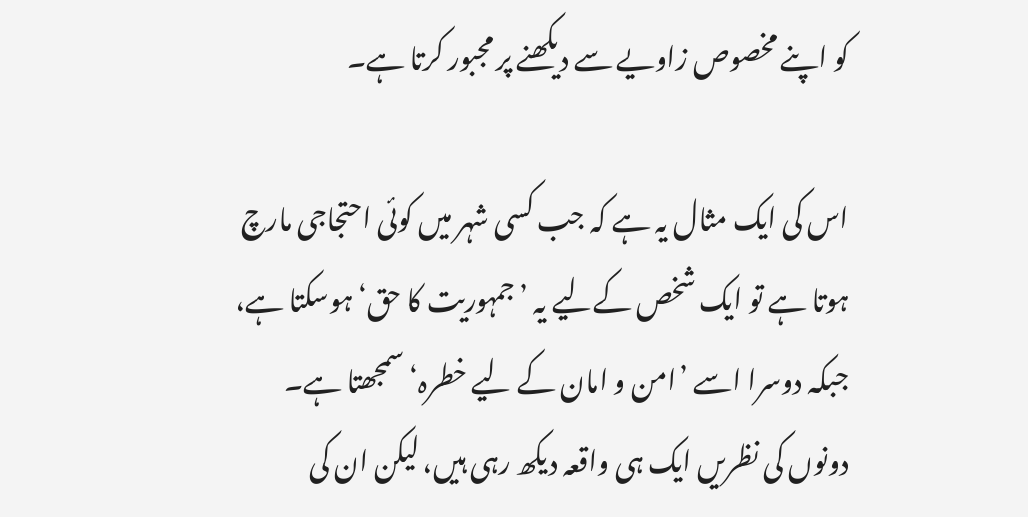کو اپنے مخصوص زاویے سے دیکھنے پر مجبور کرتا ہے۔

اس کی ایک مثال یہ ہے کہ جب کسی شہر میں کوئی احتجاجی مارچ ہوتا ہے تو ایک شخص کےلیے یہ ’جمہوریت کا حق‘ ہوسکتا ہے، جبکہ دوسرا اسے ’امن و امان کے لیے خطرہ‘ سمجھتا ہے۔ دونوں کی نظریں ایک ہی واقعہ دیکھ رہی ہیں، لیکن ان کی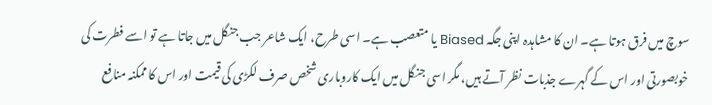سوچ میں فرق ہوتا ہے۔ ان کا مشاہدہ اپنی جگہ Biased یا متعصب ہے۔ اسی طرح، ایک شاعر جب جنگل میں جاتا ہے تو اسے فطرت کی خوبصورتی اور اس کے گہرے جذبات نظر آتے ہیں، مگر اسی جنگل میں ایک کاروباری شخص صرف لکڑی کی قیمت اور اس کا ممکنہ منافع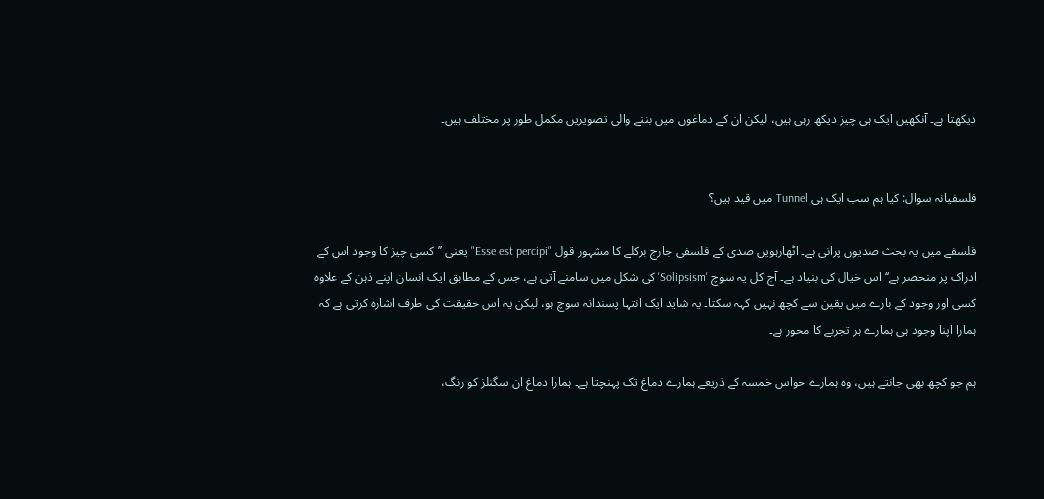دیکھتا ہے۔ آنکھیں ایک ہی چیز دیکھ رہی ہیں، لیکن ان کے دماغوں میں بننے والی تصویریں مکمل طور پر مختلف ہیں۔


فلسفیانہ سوال: کیا ہم سب ایک ہی Tunnel میں قید ہیں؟

فلسفے میں یہ بحث صدیوں پرانی ہے۔ اٹھارہویں صدی کے فلسفی جارج برکلے کا مشہور قول "Esse est percipi" یعنی ’’کسی چیز کا وجود اس کے ادراک پر منحصر ہے‘‘ اس خیال کی بنیاد ہے۔ آج کل یہ سوچ 'Solipsism' کی شکل میں سامنے آتی ہے، جس کے مطابق ایک انسان اپنے ذہن کے علاوہ کسی اور وجود کے بارے میں یقین سے کچھ نہیں کہہ سکتا۔ یہ شاید ایک انتہا پسندانہ سوچ ہو، لیکن یہ اس حقیقت کی طرف اشارہ کرتی ہے کہ ہمارا اپنا وجود ہی ہمارے ہر تجربے کا محور ہے۔

ہم جو کچھ بھی جانتے ہیں، وہ ہمارے حواس خمسہ کے ذریعے ہمارے دماغ تک پہنچتا ہے۔ ہمارا دماغ ان سگنلز کو رنگ،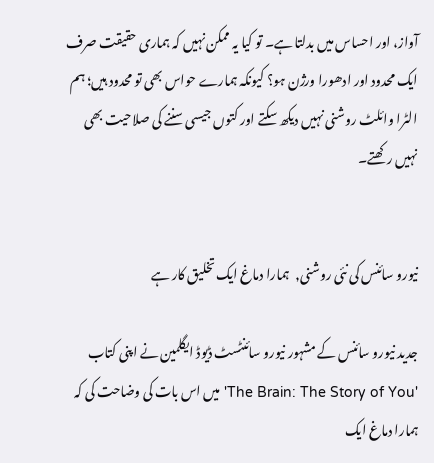آواز، اور احساس میں بدلتا ہے۔ تو کیا یہ ممکن نہیں کہ ہماری حقیقت صرف ایک محدود اور ادھورا ورژن ہو؟ کیونکہ ہمارے حواس بھی تو محدود ہیں؛ ہم الٹرا وائلٹ روشنی نہیں دیکھ سکتے اور کتوں جیسی سننے کی صلاحیت بھی نہیں رکھتے۔


نیورو سائنس کی نئی روشنی,  ہمارا دماغ ایک تخلیق کار ہے

جدید نیورو سائنس کے مشہور نیورو سائنٹسٹ ڈیوڈ ایگلمین نے اپنی کتاب 'The Brain: The Story of You' میں اس بات کی وضاحت کی کہ ہمارا دماغ ایک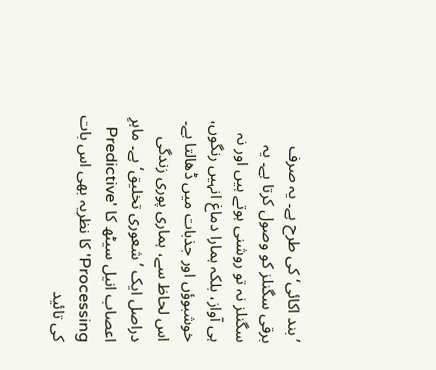’بند اکائی‘ کی طرح ہے۔ یہ صرف برقی سگنلز کو وصول کرتا ہے۔ یہ سگنلز نہ تو روشنی ہوتے ہیں اور نہ ہی آواز، بلکہ ہمارا دماغ انہیں رنگوں، خوشبوؤں اور جذبات میں ڈھالتا ہے۔ اس لحاظ سے، ہماری پوری زندگی دراصل ایک ’شعوری تخلیق‘ ہے۔ ماہرِ اعصاب انیل سیٹھ کا 'Predictive Processing' کا نظریہ بھی اس بات کی تائید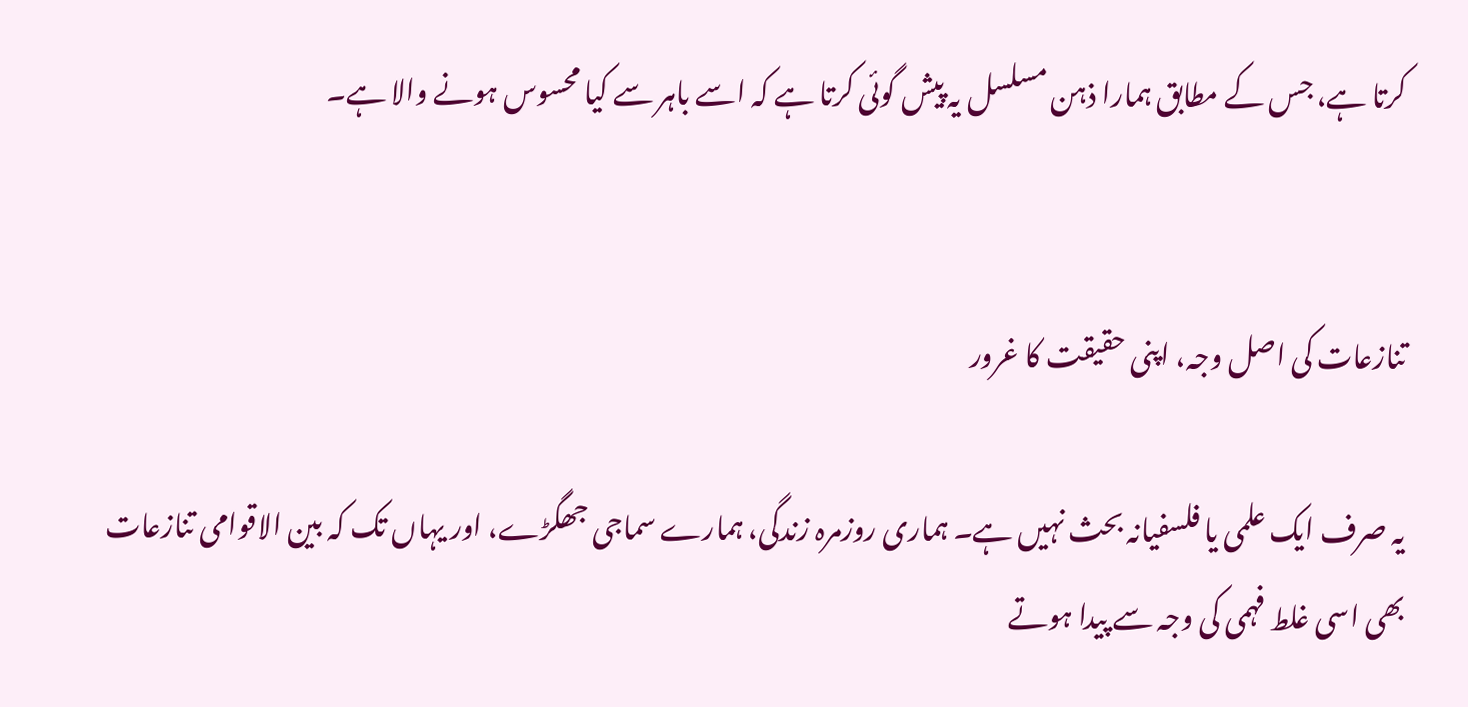کرتا ہے، جس کے مطابق ہمارا ذہن مسلسل یہ پیش گوئی کرتا ہے کہ اسے باہر سے کیا محسوس ہونے والا ہے۔


تنازعات کی اصل وجہ، اپنی حقیقت کا غرور

یہ صرف ایک علمی یا فلسفیانہ بحث نہیں ہے۔ ہماری روزمرہ زندگی، ہمارے سماجی جھگڑے، اور یہاں تک کہ بین الاقوامی تنازعات بھی اسی غلط فہمی کی وجہ سے پیدا ہوتے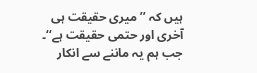ہیں کہ ’’میری حقیقت ہی آخری اور حتمی حقیقت ہے‘‘۔ جب ہم یہ ماننے سے انکار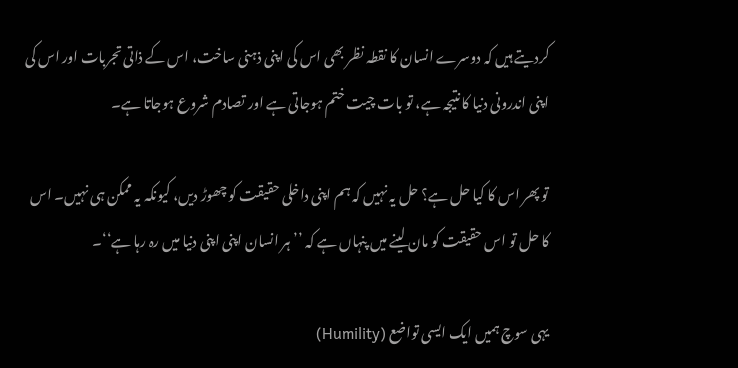کردیتے ہیں کہ دوسرے انسان کا نقطہ نظر بھی اس کی اپنی ذہنی ساخت، اس کے ذاتی تجربات اور اس کی اپنی اندرونی دنیا کا نتیجہ ہے، تو بات چیت ختم ہوجاتی ہے اور تصادم شروع ہوجاتا ہے۔

تو پھر اس کا کیا حل ہے؟ حل یہ نہیں کہ ہم اپنی داخلی حقیقت کو چھوڑ دیں، کیونکہ یہ ممکن ہی نہیں۔ اس کا حل تو اس حقیقت کو مان لینے میں پنہاں ہے کہ ’’ہر انسان اپنی اپنی دنیا میں رہ رہا ہے‘‘۔

یہی سوچ ہمیں ایک ایسی تواضع (Humility)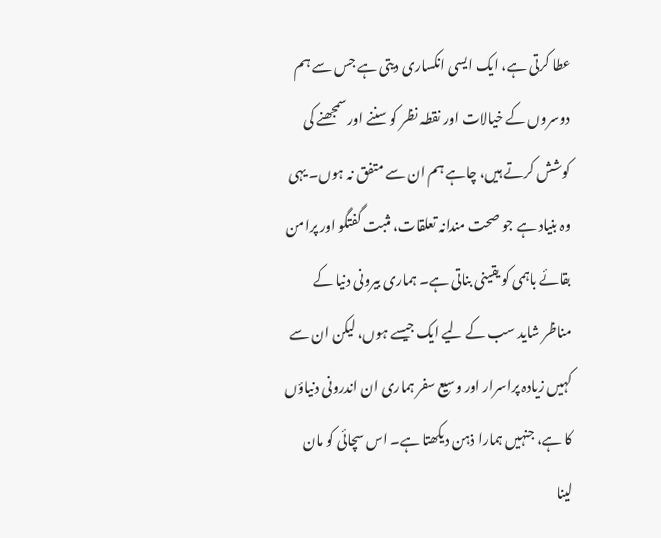عطا کرتی ہے، ایک ایسی انکساری دیتی ہے جس سے ہم دوسروں کے خیالات اور نقطہ نظر کو سننے اور سمجھنے کی کوشش کرتے ہیں، چاہے ہم ان سے متفق نہ ہوں۔ یہی وہ بنیاد ہے جو صحت مندانہ تعلقات، مثبت گفتگو اور پرامن بقائے باہمی کو یقینی بناتی ہے۔ ہماری بیرونی دنیا کے مناظر شاید سب کے لیے ایک جیسے ہوں، لیکن ان سے کہیں زیادہ پراسرار اور وسیع سفر ہماری ان اندرونی دنیاؤں کا ہے، جنہیں ہمارا ذہن دیکھتا ہے۔ اس سچائی کو مان لینا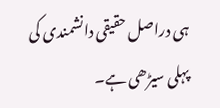ہی دراصل حقیقی دانشمندی کی پہلی سیڑھی ہے۔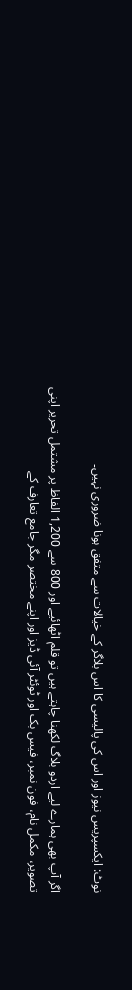نوٹ: ایکسپریس نیوز اور اس کی پالیسی کا اس بلاگر کے خیالات سے متفق ہونا ضروری نہیں۔

اگر آپ بھی ہمارے لیے اردو بلاگ لکھنا چاہتے ہیں تو قلم اٹھائیے اور 800 سے 1,200 الفاظ پر مشتمل تحریر اپنی تصویر، مکمل نام، فون نمبر، فیس بک اور ٹوئٹر آئی ڈیز اور اپنے مختصر مگر جامع تعارف کے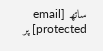ساتھ [email protected] پر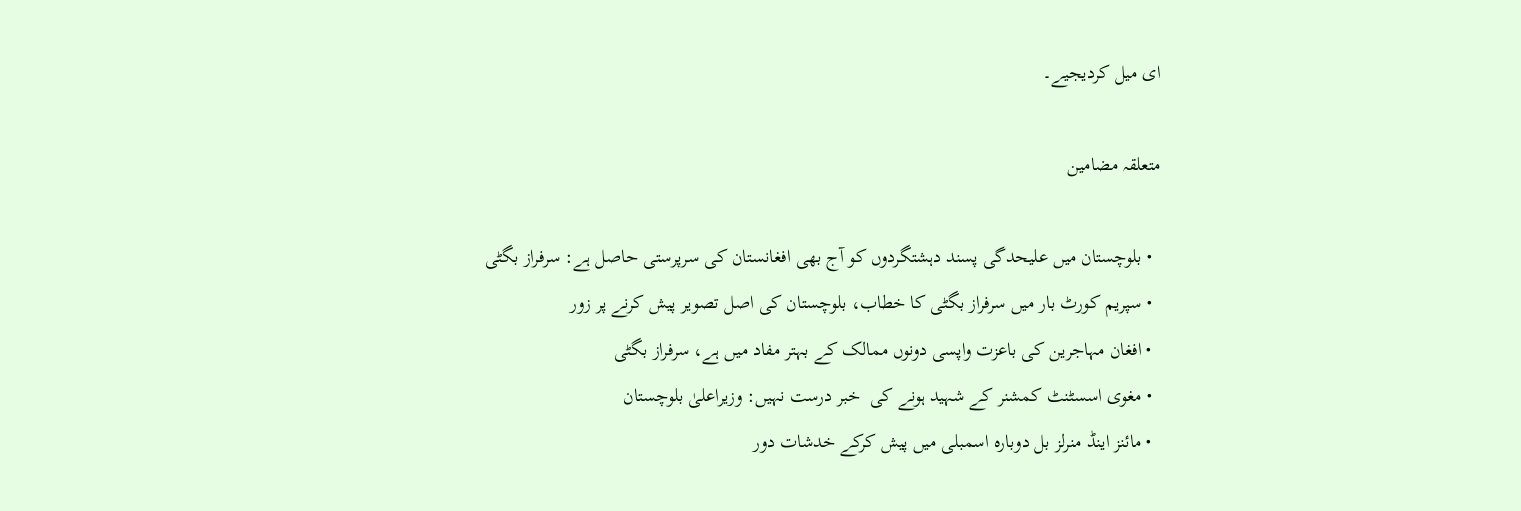ای میل کردیجیے۔

متعلقہ مضامین

  • بلوچستان میں علیحدگی پسند دہشتگردوں کو آج بھی افغانستان کی سرپرستی حاصل ہے: سرفراز بگٹی
  • سپریم کورٹ بار میں سرفراز بگٹی کا خطاب، بلوچستان کی اصل تصویر پیش کرنے پر زور
  • افغان مہاجرین کی باعزت واپسی دونوں ممالک کے بہتر مفاد میں ہے، سرفراز بگٹی
  • مغوی اسسٹنٹ کمشنر کے شہید ہونے کی  خبر درست نہیں: وزیراعلیٰ بلوچستان
  • مائنز اینڈ منرلز بل دوبارہ اسمبلی میں پیش کرکے خدشات دور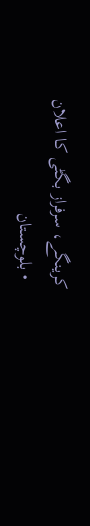کرینگے، سرفراز بگٹی کا اعلان
  • بلوچستان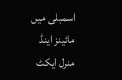اسمبلی میں مائینز اینڈ منرل ایکٹ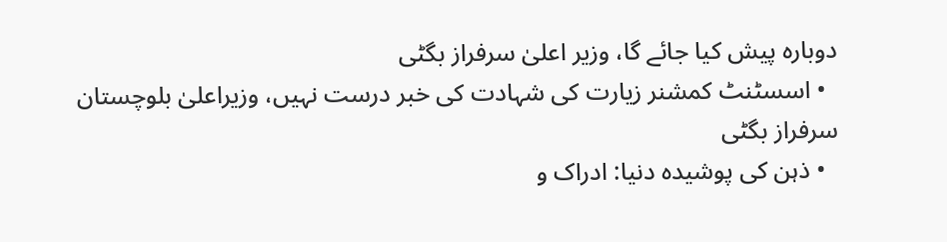دوبارہ پیش کیا جائے گا، وزیر اعلیٰ سرفراز بگٹی
  • اسسٹنٹ کمشنر زیارت کی شہادت کی خبر درست نہیں، وزیراعلیٰ بلوچستان سرفراز بگٹی
  • ذہن کی پوشیدہ دنیا: ادراک و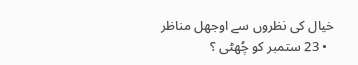خیال کی نظروں سے اوجھل مناظر
  • 23 ستمبر کو چُھٹی ؟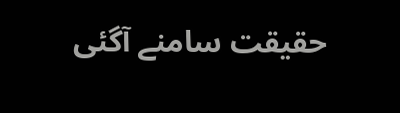حقیقت سامنے آگئی